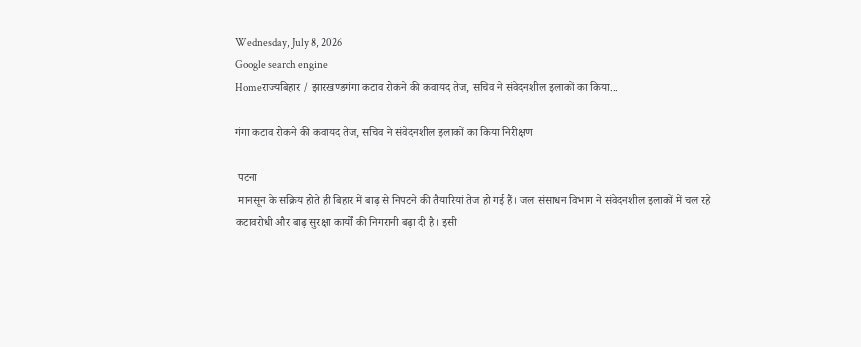Wednesday, July 8, 2026
Google search engine
Homeराज्यबिहार / झारखण्डगंगा कटाव रोकने की कवायद तेज, सचिव ने संवेदनशील इलाकों का किया...

गंगा कटाव रोकने की कवायद तेज, सचिव ने संवेदनशील इलाकों का किया निरीक्षण

 पटना
 मानसून के सक्रिय होते ही बिहार में बाढ़ से निपटने की तैयारियां तेज हो गई हैं। जल संसाधन विभाग ने संवेदनशील इलाकों में चल रहे कटावरोधी और बाढ़ सुरक्षा कार्यों की निगरानी बढ़ा दी है। इसी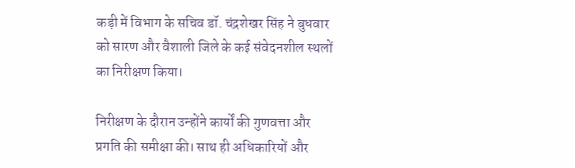कड़ी में विभाग के सचिव डॉ. चंद्रशेखर सिंह ने बुधवार को सारण और वैशाली जिले के कई संवेदनशील स्थलों का निरीक्षण किया।

निरीक्षण के दौरान उन्होंने कार्यों की गुणवत्ता और प्रगति की समीक्षा की। साथ ही अधिकारियों और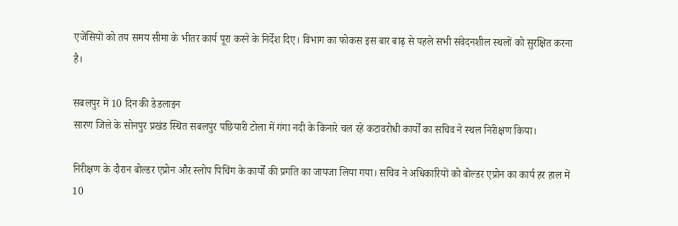एजेंसियों को तय समय सीमा के भीतर कार्य पूरा करने के निर्देश दिए। विभाग का फोकस इस बार बाढ़ से पहले सभी संवेदनशील स्थलों को सुरक्षित करना है।

सबलपुर में 10 दिन की डेडलाइन
सारण जिले के सोनपुर प्रखंड स्थित सबलपुर पछियारी टोला में गंगा नदी के किनारे चल रहे कटावरोधी कार्यों का सचिव ने स्थल निरीक्षण किया।

निरीक्षण के दौरान बोल्डर एप्रोन और स्लोप पिचिंग के कार्यों की प्रगति का जायजा लिया गया। सचिव ने अधिकारियों को बोल्डर एप्रोन का कार्य हर हाल में 10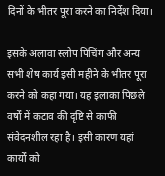दिनों के भीतर पूरा करने का निर्देश दिया।

इसके अलावा स्लोप पिचिंग और अन्य सभी शेष कार्य इसी महीने के भीतर पूरा करने को कहा गया। यह इलाका पिछले वर्षों में कटाव की दृष्टि से काफी संवेदनशील रहा है। इसी कारण यहां कार्यों को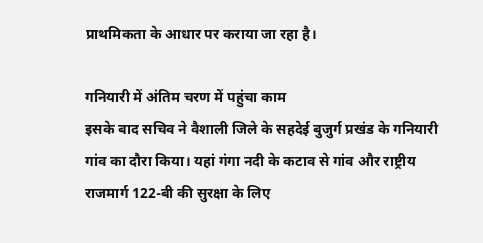प्राथमिकता के आधार पर कराया जा रहा है।

गनियारी में अंतिम चरण में पहुंचा काम
इसके बाद सचिव ने वैशाली जिले के सहदेई बुजुर्ग प्रखंड के गनियारी गांव का दौरा किया। यहां गंगा नदी के कटाव से गांव और राष्ट्रीय राजमार्ग 122-बी की सुरक्षा के लिए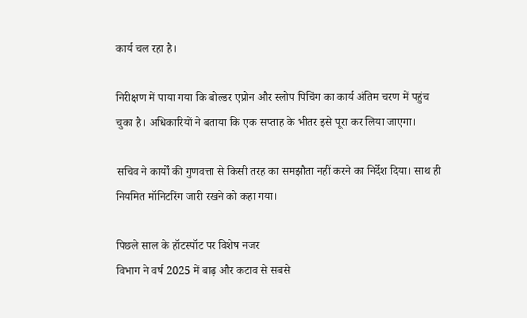कार्य चल रहा है।

निरीक्षण में पाया गया कि बोल्डर एप्रोन और स्लोप पिचिंग का कार्य अंतिम चरण में पहुंच चुका है। अधिकारियों ने बताया कि एक सप्ताह के भीतर इसे पूरा कर लिया जाएगा।

सचिव ने कार्यों की गुणवत्ता से किसी तरह का समझौता नहीं करने का निर्देश दिया। साथ ही नियमित मॉनिटरिंग जारी रखने को कहा गया।

पिछले साल के हॉटस्पॉट पर विशेष नजर
विभाग ने वर्ष 2025 में बाढ़ और कटाव से सबसे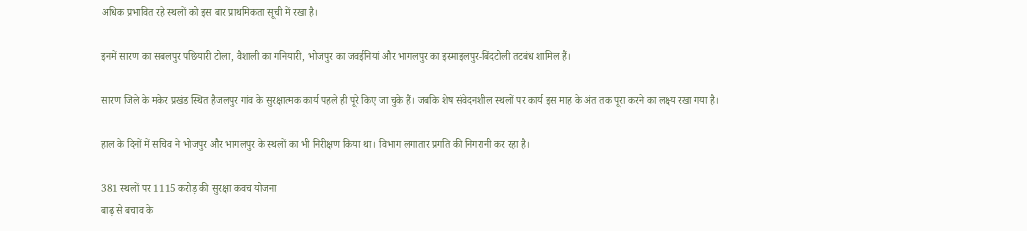अधिक प्रभावित रहे स्थलों को इस बार प्राथमिकता सूची में रखा है।

इनमें सारण का सबलपुर पछियारी टोला, वैशाली का गनियारी, भोजपुर का जवईनियां और भागलपुर का इस्माइलपुर-बिंदटोली तटबंध शामिल हैं।

सारण जिले के मकेर प्रखंड स्थित हैजलपुर गांव के सुरक्षात्मक कार्य पहले ही पूरे किए जा चुके हैं। जबकि शेष संवेदनशील स्थलों पर कार्य इस माह के अंत तक पूरा करने का लक्ष्य रखा गया है।

हाल के दिनों में सचिव ने भोजपुर और भागलपुर के स्थलों का भी निरीक्षण किया था। विभाग लगातार प्रगति की निगरानी कर रहा है।

381 स्थलों पर 1115 करोड़ की सुरक्षा कवच योजना
बाढ़ से बचाव के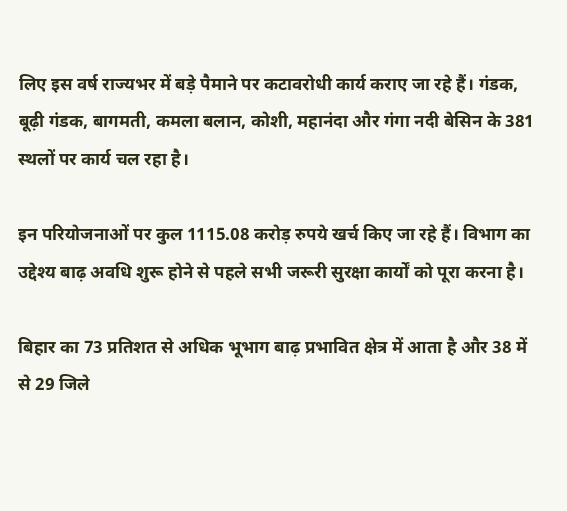लिए इस वर्ष राज्यभर में बड़े पैमाने पर कटावरोधी कार्य कराए जा रहे हैं। गंडक, बूढ़ी गंडक, बागमती, कमला बलान, कोशी, महानंदा और गंगा नदी बेसिन के 381 स्थलों पर कार्य चल रहा है।

इन परियोजनाओं पर कुल 1115.08 करोड़ रुपये खर्च किए जा रहे हैं। विभाग का उद्देश्य बाढ़ अवधि शुरू होने से पहले सभी जरूरी सुरक्षा कार्यों को पूरा करना है।

बिहार का 73 प्रतिशत से अधिक भूभाग बाढ़ प्रभावित क्षेत्र में आता है और 38 में से 29 जिले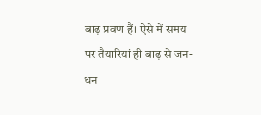बाढ़ प्रवण हैं। ऐसे में समय पर तैयारियां ही बाढ़ से जन-धन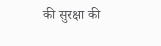की सुरक्षा की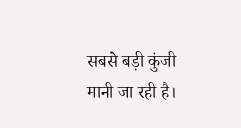सबसे बड़ी कुंजी मानी जा रही है।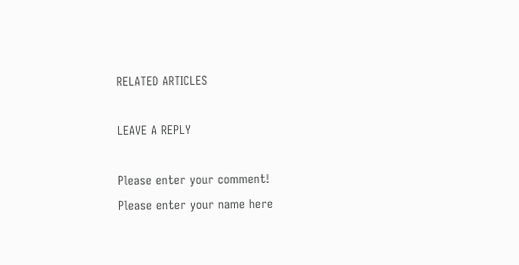RELATED ARTICLES

LEAVE A REPLY

Please enter your comment!
Please enter your name here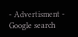- Advertisment -
Google search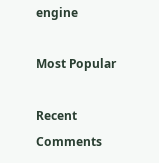engine

Most Popular

Recent Comments